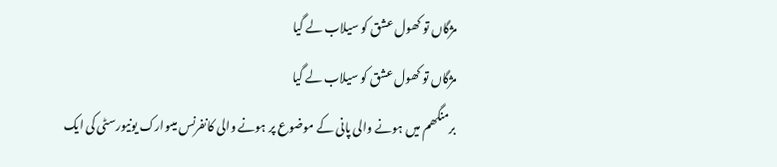مژگاں تو کھول عشق کو سیلاب لے گیا
مژگاں تو کھول عشق کو سیلاب لے گیا
برمنگھم میں ہونے والی پانی کے موضوع پر ہونے والی کانفرنس میںوارک یونیورسٹی کی ایک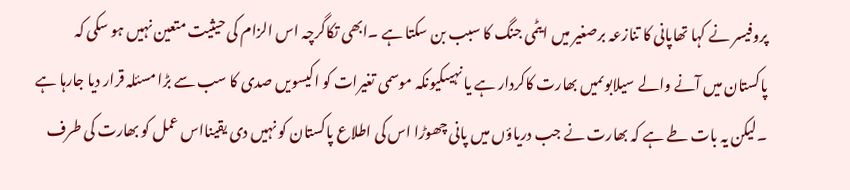پروفیسر نے کہا تھاپانی کا تنازعہ برصغیر میں ایٹمی جنگ کا سبب بن سکتا ہے ۔ابھی تکاگرچہ اس الزام کی حیثیت متعین نہیں ہو سکی کہ پاکستان میں آنے والے سیلابوںمیں بھارت کاکردار ہے یا نہیںکیونکہ موسمی تغیرات کو اکیسویں صدی کا سب سے بڑا مسئلہ قرار دیا جارہا ہے ۔لیکن یہ بات طے ہے کہ بھارت نے جب دریاؤں میں پانی چھوڑا اس کی اطلاع پاکستان کو نہیں دی یقینااس عمل کو بھارت کی طرف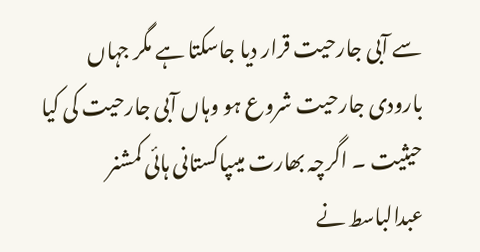سے آبی جارحیت قرار دیا جاسکتا ہے مگر جہاں بارودی جارحیت شروع ہو وہاں آبی جارحیت کی کیا حیثیت ۔ اگرچہ بھارت میںپاکستانی ہائی کمشنر عبدالباسط نے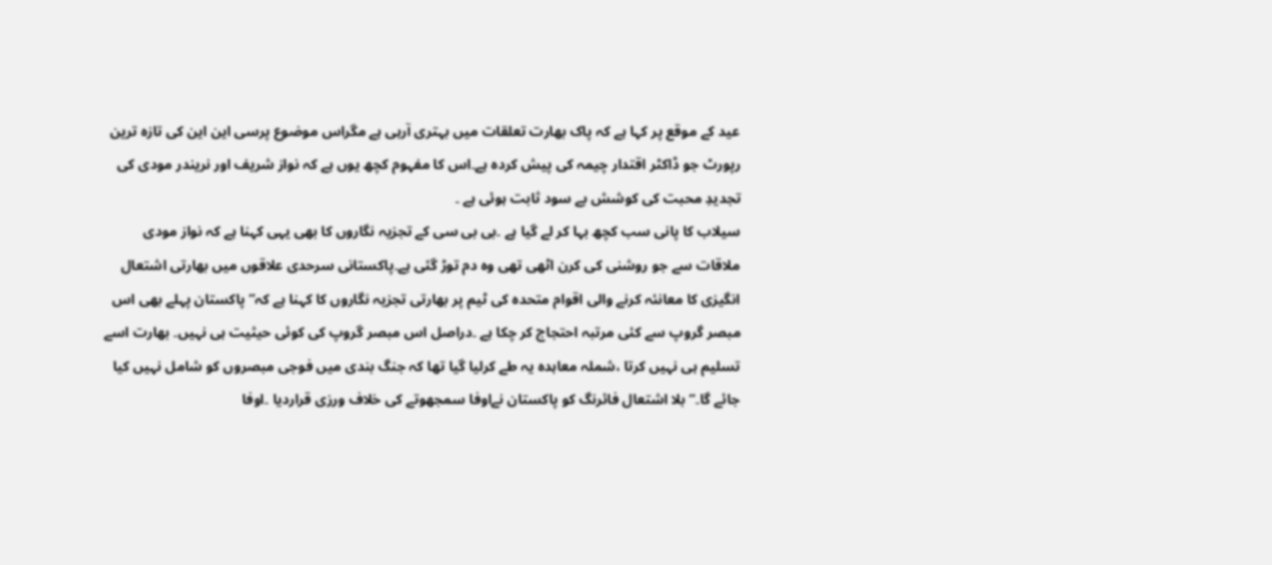عید کے موقع پر کہا ہے کہ پاک بھارت تعلقات میں بہتری آرہی ہے مگراس موضوع پرسی این این کی تازہ ترین رپورٹ جو ڈاکٹر اقتدار چیمہ کی پیش کردہ ہے۔اس کا مفہوم کچھ یوں ہے کہ نواز شریف اور نریندر مودی کی تجدیدِ محبت کی کوشش بے سود ثابت ہوئی ہے ۔
سیلاب کا پانی سب کچھ بہا کر لے گیا ہے ۔بی بی سی کے تجزیہ نگاروں کا بھی یہی کہنا ہے کہ نواز مودی ملاقات سے جو روشنی کی کرن اٹھی تھی وہ دم توڑ گئی ہے۔پاکستانی سرحدی علاقوں میں بھارتی اشتعال انگیزی کا معانئہ کرنے والی اقوام متحدہ کی ٹیم پر بھارتی تجزیہ نگاروں کا کہنا ہے کہ” پاکستان پہلے بھی اس مبصر گروپ سے کئی مرتبہ احتجاج کر چکا ہے ۔دراصل اس مبصر گروپ کی کوئی حیثیت ہی نہیں۔ بھارت اسے تسلیم ہی نہیں کرتا ،شملہ معاہدہ یہ طے کرلیا گیا تھا کہ جنگ بندی میں فوجی مبصروں کو شامل نہیں کیا جائے گا۔“بلا اشتعال فائرنگ کو پاکستان نےاوفا سمجھوتے کی خلاف ورزی قراردیا ۔اوفا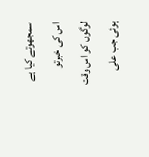سمجھوتے کیا ہے اس کی خبرتو لوگوں کو اس وقت ہوئی جب علی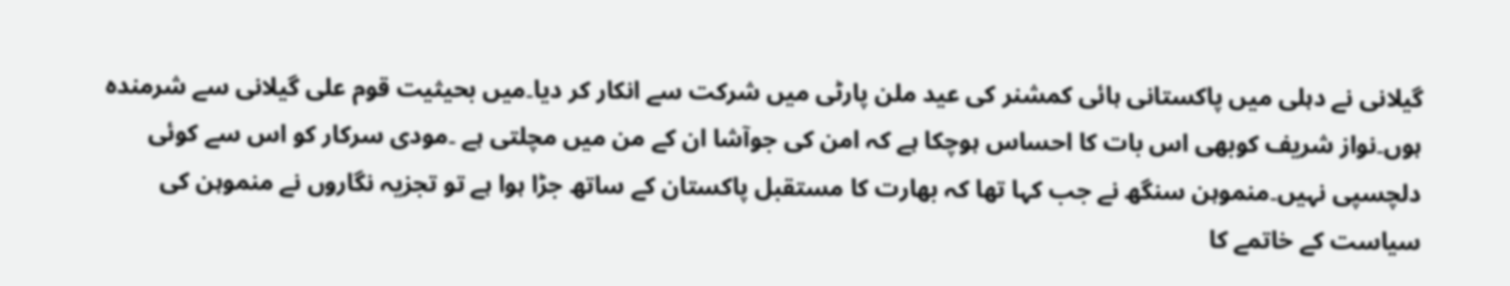گیلانی نے دہلی میں پاکستانی ہائی کمشنر کی عید ملن پارٹی میں شرکت سے انکار کر دیا۔میں بحیثیت قوم علی گیلانی سے شرمندہ ہوں۔نواز شریف کوبھی اس بات کا احساس ہوچکا ہے کہ امن کی جوآشا ان کے من میں مچلتی ہے ۔مودی سرکار کو اس سے کوئی دلچسپی نہیں۔منموہن سنگھ نے جب کہا تھا کہ بھارت کا مستقبل پاکستان کے ساتھ جڑا ہوا ہے تو تجزیہ نگاروں نے منموہن کی سیاست کے خاتمے کا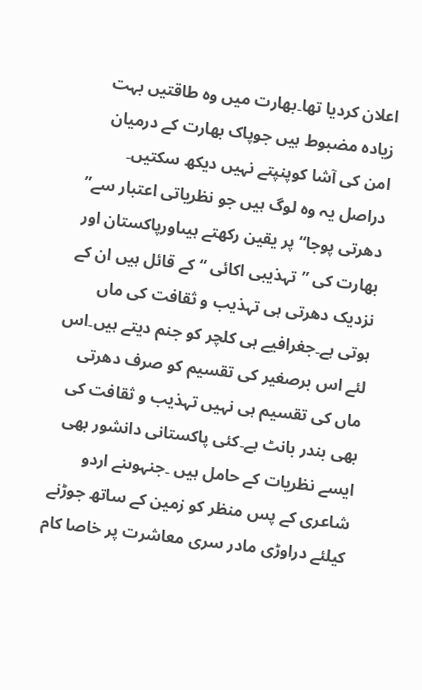اعلان کردیا تھا۔بھارت میں وہ طاقتیں بہت زیادہ مضبوط ہیں جوپاک بھارت کے درمیان امن کی آشا کوپنپتے نہیں دیکھ سکتیں۔
دراصل یہ وہ لوگ ہیں جو نظریاتی اعتبار سے” دھرتی پوجا“پر یقین رکھتے ہیںاورپاکستان اور بھارت کی ”تہذیبی اکائی “ کے قائل ہیں ان کے نزدیک دھرتی ہی تہذیب و ثقافت کی ماں ہوتی ہے۔جغرافیے ہی کلچر کو جنم دیتے ہیں۔اس لئے اس برصغیر کی تقسیم کو صرف دھرتی ماں کی تقسیم ہی نہیں تہذیب و ثقافت کی بھی بندر بانٹ ہے۔کئی پاکستانی دانشور بھی ایسے نظریات کے حامل ہیں ۔جنہوںنے اردو شاعری کے پس منظر کو زمین کے ساتھ جوڑنے کیلئے دراوڑی مادر سری معاشرت پر خاصا کام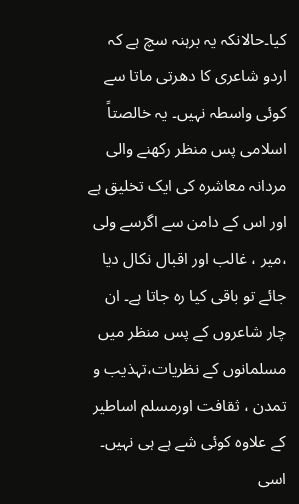کیا۔حالانکہ یہ برہنہ سچ ہے کہ اردو شاعری کا دھرتی ماتا سے کوئی واسطہ نہیں۔ یہ خالصتاً اسلامی پس منظر رکھنے والی مردانہ معاشرہ کی ایک تخلیق ہے اور اس کے دامن سے اگرسے ولی ،میر ، غالب اور اقبال نکال دیا جائے تو باقی کیا رہ جاتا ہے۔ ان چار شاعروں کے پس منظر میں مسلمانوں کے نظریات،تہذیب و تمدن ، ثقافت اورمسلم اساطیر کے علاوہ کوئی شے ہے ہی نہیں۔
اسی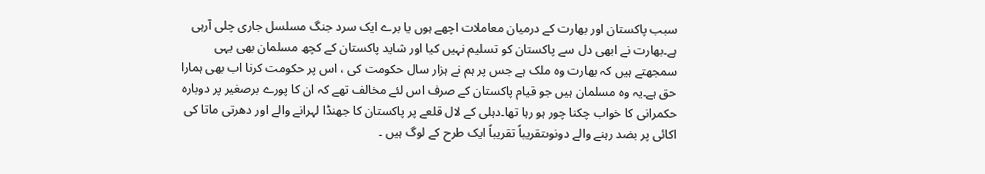سبب پاکستان اور بھارت کے درمیان معاملات اچھے ہوں یا برے ایک سرد جنگ مسلسل جاری چلی آرہی ہے۔بھارت نے ابھی دل سے پاکستان کو تسلیم نہیں کیا اور شاید پاکستان کے کچھ مسلمان بھی یہی سمجھتے ہیں کہ بھارت وہ ملک ہے جس پر ہم نے ہزار سال حکومت کی ، اس پر حکومت کرنا اب بھی ہمارا حق ہے۔یہ وہ مسلمان ہیں جو قیام پاکستان کے صرف اس لئے مخالف تھے کہ ان کا پورے برصغیر پر دوبارہ حکمرانی کا خواب چکنا چور ہو رہا تھا۔دہلی کے لال قلعے پر پاکستان کا جھنڈا لہرانے والے اور دھرتی ماتا کی اکائی پر بضد رہنے والے دونوںتقریباً تقریباً ایک طرح کے لوگ ہیں ۔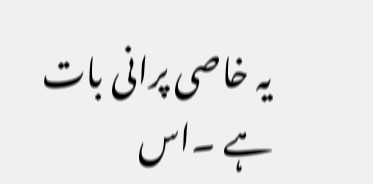یہ خاصی پرانی بات ہے ۔اس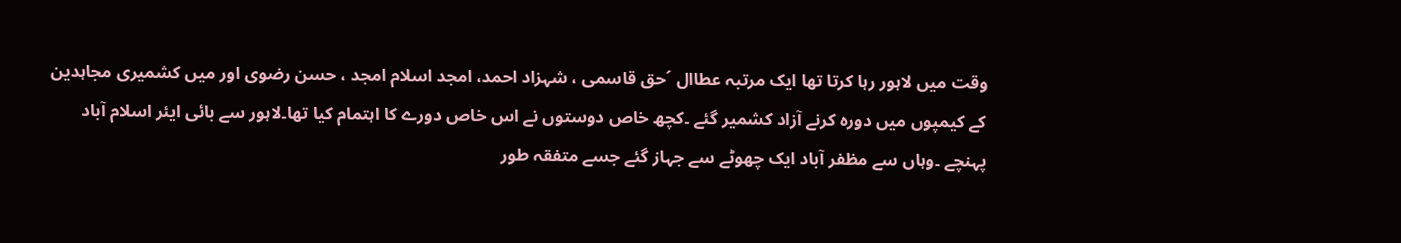وقت میں لاہور رہا کرتا تھا ایک مرتبہ عطاال ´حق قاسمی ، شہزاد احمد، امجد اسلام امجد ، حسن رضوی اور میں کشمیری مجاہدین کے کیمپوں میں دورہ کرنے آزاد کشمیر گئے ۔کچھ خاص دوستوں نے اس خاص دورے کا اہتمام کیا تھا۔لاہور سے بائی ایئر اسلام آباد پہنچے ۔وہاں سے مظفر آباد ایک چھوٹے سے جہاز گئے جسے متفقہ طور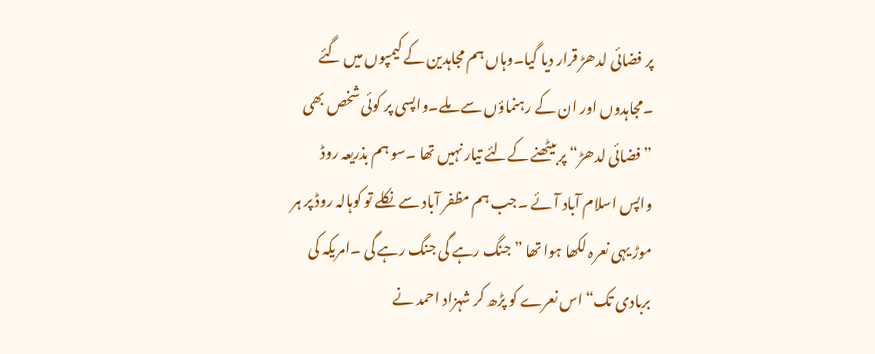پر فضائی لدھڑ قرار دیا گیا۔وہاں ہم مجاہدین کے کیمپوں میں گئے ۔مجاہدوں اور ان کے رہنماؤں سے ملے۔واپسی پر کوئی شخص بھی ”فضائی لدھڑ“ پر بیٹھنے کےلئے تیار نہیں تھا ۔سو ہم بذریعہ روڈ واپس اسلام آباد آئے ۔جب ہم مظفر آباد سے نکلے تو کوہالہ روڈ پر ہر موڑ یہی نعرہ لکھا ہوا تھا ”جنگ رہے گی جنگ رہے گی ۔امریکہ کی بربادی تک“اس نعرے کو پڑھ کر شہزاد احمد نے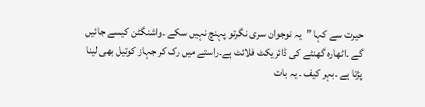حیرت سے کہا ”یہ نوجوان سری نگرتو پہنچ نہیں سکے ۔واشنگٹن کیسے جائیں گے ۔اٹھارہ گھنٹے کی ڈائریکٹ فلائٹ ہے۔راستے میں رک کر جہاز کوتیل بھی لینا پڑتا ہے ۔بہر کیف ۔ یہ بات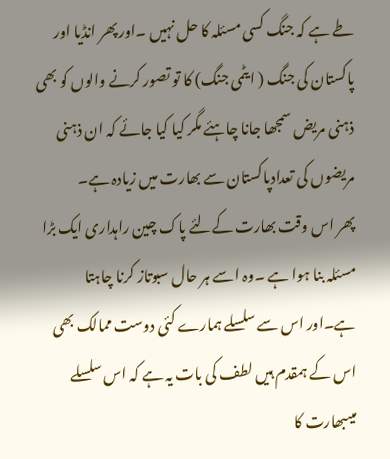طے ہے کہ جنگ کسی مسئلہ کا حل نہیں ۔اور پھر انڈیا اور پاکستان کی جنگ ( ایٹمی جنگ) کا تو تصور کرنے والوں کو بھی ذہنی مریض سمجھا جانا چاہئے مگر کیا کیا جائے کہ ان ذہنی مریضوں کی تعدادپاکستان سے بھارت میں زیادہ ہے۔
پھر اس وقت بھارت کےلئے پاک چین راہداری ایک بڑا مسئلہ بنا ہوا ہے ۔وہ اسے ہر حال سبوتاز کرنا چاہتا ہے۔اور اس سے سلسلے ہمارے کئی دوست ممالک بھی اس کے ہمقدم ہیں لطف کی بات یہ ہے کہ اس سلسلے میںبھارت کا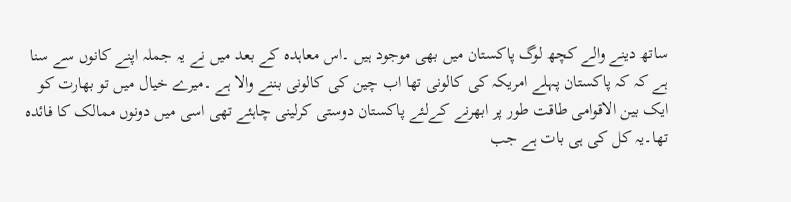ساتھ دینے والے کچھ لوگ پاکستان میں بھی موجود ہیں ۔اس معاہدہ کے بعد میں نے یہ جملہ اپنے کانوں سے سنا ہے کہ کہ پاکستان پہلے امریکہ کی کالونی تھا اب چین کی کالونی بننے والا ہے ۔میرے خیال میں تو بھارت کو ایک بین الاقوامی طاقت طور پر ابھرنے کےلئے پاکستان دوستی کرلینی چاہئے تھی اسی میں دونوں ممالک کا فائدہ تھا۔یہ کل کی ہی بات ہے جب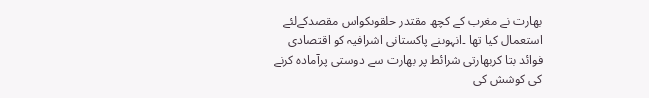بھارت نے مغرب کے کچھ مقتدر حلقوںکواس مقصدکےلئے استعمال کیا تھا ۔انہوںنے پاکستانی اشرافیہ کو اقتصادی فوائد بتا کربھارتی شرائط پر بھارت سے دوستی پرآمادہ کرنے کی کوشش کی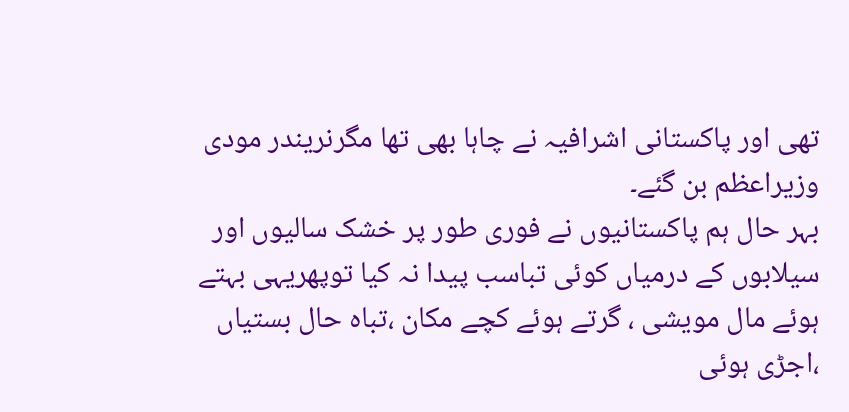تھی اور پاکستانی اشرافیہ نے چاہا بھی تھا مگرنریندر مودی وزیراعظم بن گئے۔
بہر حال ہم پاکستانیوں نے فوری طور پر خشک سالیوں اور سیلابوں کے درمیاں کوئی تباسب پیدا نہ کیا توپھریہی بہتے ہوئے مال مویشی ، گرتے ہوئے کچے مکان ،تباہ حال بستیاں ،اجڑی ہوئی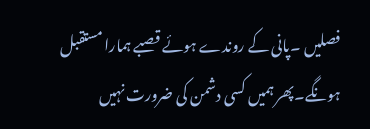فصلیں ۔پانی کے روندے ہوئے قصبے ہمارا مستقبل ہونگے۔پھر ہمیں کسی دشمن کی ضرورت نہیں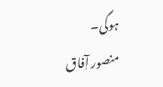ہوگی۔
منصور آٖفاق